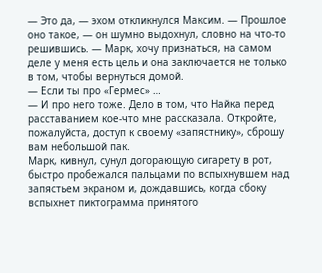— Это да, — эхом откликнулся Максим. — Прошлое оно такое, — он шумно выдохнул, словно на что-то решившись. — Марк, хочу признаться, на самом деле у меня есть цель и она заключается не только в том, чтобы вернуться домой.
— Если ты про «Гермес» …
— И про него тоже. Дело в том, что Найка перед расставанием кое-что мне рассказала. Откройте, пожалуйста, доступ к своему «запястнику», сброшу вам небольшой пак.
Марк, кивнул, сунул догорающую сигарету в рот, быстро пробежался пальцами по вспыхнувшем над запястьем экраном и, дождавшись, когда сбоку вспыхнет пиктограмма принятого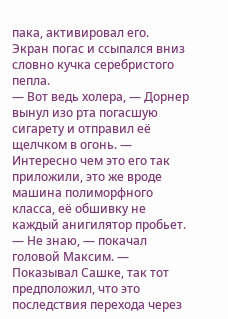пака, активировал его.
Экран погас и ссыпался вниз словно кучка серебристого пепла.
— Вот ведь холера, — Дорнер вынул изо рта погасшую сигарету и отправил её щелчком в огонь. — Интересно чем это его так приложили, это же вроде машина полиморфного класса, её обшивку не каждый анигилятор пробьет.
— Не знаю, — покачал головой Максим. — Показывал Сашке, так тот предположил, что это последствия перехода через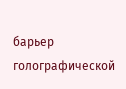барьер голографической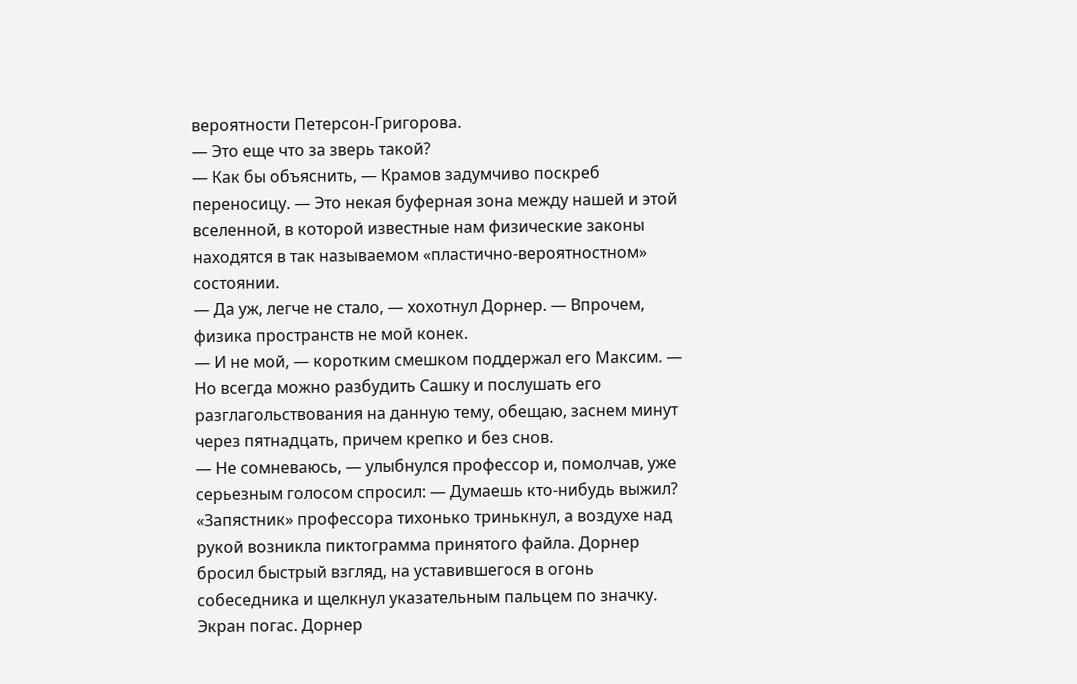вероятности Петерсон-Григорова.
— Это еще что за зверь такой?
— Как бы объяснить, — Крамов задумчиво поскреб переносицу. — Это некая буферная зона между нашей и этой вселенной, в которой известные нам физические законы находятся в так называемом «пластично-вероятностном» состоянии.
— Да уж, легче не стало, — хохотнул Дорнер. — Впрочем, физика пространств не мой конек.
— И не мой, — коротким смешком поддержал его Максим. — Но всегда можно разбудить Сашку и послушать его разглагольствования на данную тему, обещаю, заснем минут через пятнадцать, причем крепко и без снов.
— Не сомневаюсь, — улыбнулся профессор и, помолчав, уже серьезным голосом спросил: — Думаешь кто-нибудь выжил?
«Запястник» профессора тихонько тринькнул, а воздухе над рукой возникла пиктограмма принятого файла. Дорнер бросил быстрый взгляд, на уставившегося в огонь собеседника и щелкнул указательным пальцем по значку.
Экран погас. Дорнер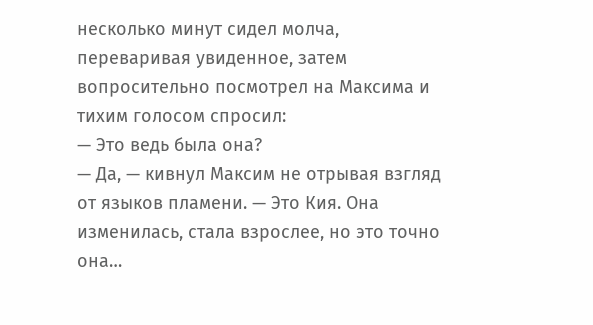несколько минут сидел молча, переваривая увиденное, затем вопросительно посмотрел на Максима и тихим голосом спросил:
— Это ведь была она?
— Да, — кивнул Максим не отрывая взгляд от языков пламени. — Это Кия. Она изменилась, стала взрослее, но это точно она…